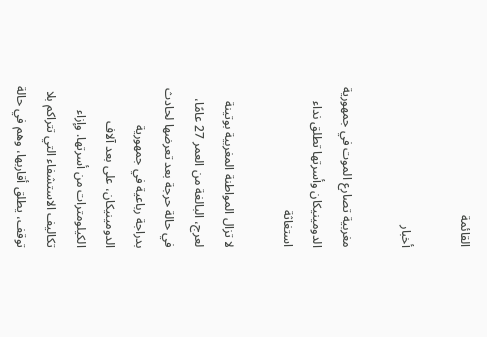القائمة

أخبار

مغربية تصارع الموت في جمهورية الدومينيكان وأسرتها تطلق نداء استغاثة

لا تزال المواطنة المغربية بوتينة لعرج، البالغة من العمر 27 عامًا، في حالة حرجة بعد تعرضها لحادث بدراجة رباعية في جمهورية الدومينيكان، على بعد آلاف الكيلومترات من أسرتها. وإزاء تكاليف الاستشفاء التي تتراكم بلا توقف، يطلق أقاربها، وهم في حالة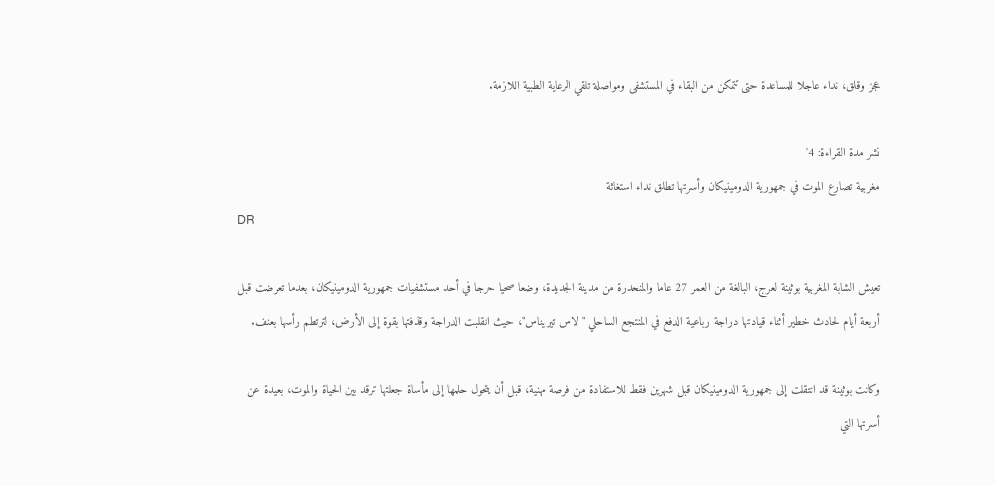عجز وقلق، نداء عاجلا للمساعدة حتى تتمكن من البقاء في المستشفى ومواصلة تلقي الرعاية الطبية اللازمة.

نشر مدة القراءة: 4'
مغربية تصارع الموت في جمهورية الدومينيكان وأسرتها تطلق نداء استغاثة
DR

تعيش الشابة المغربية بوثينة لعرج، البالغة من العمر 27 عاما والمنحدرة من مدينة الجديدة، وضعا صحيا حرجا في أحد مستشفيات جمهورية الدومينيكان، بعدما تعرضت قبل أربعة أيام لحادث خطير أثناء قيادتها دراجة رباعية الدفع في المنتجع الساحلي "لاس تيريناس"، حيث انقلبت الدراجة وقذفتها بقوة إلى الأرض، لترتطم رأسها بعنف.

وكانت بوثينة قد انتقلت إلى جمهورية الدومينيكان قبل شهرين فقط للاستفادة من فرصة مهنية، قبل أن يتحول حلمها إلى مأساة جعلتها ترقد بين الحياة والموت، بعيدة عن أسرتها التي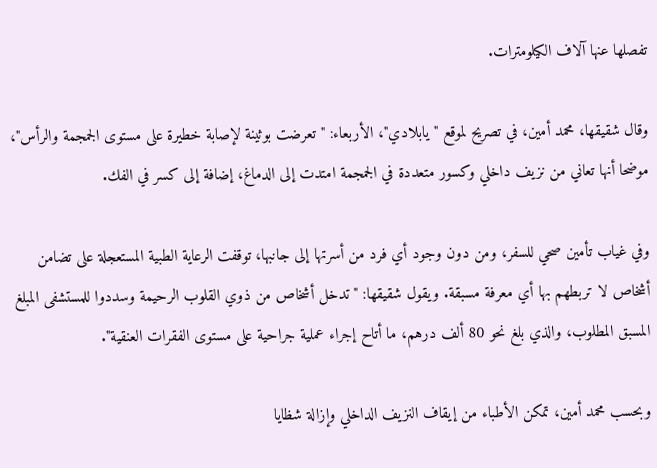تفصلها عنها آلاف الكيلومترات.

وقال شقيقها، محمد أمين، في تصريح لموقع "يابلادي"، الأربعاء: "تعرضت بوثينة لإصابة خطيرة على مستوى الجمجمة والرأس"، موضحا أنها تعاني من نزيف داخلي وكسور متعددة في الجمجمة امتدت إلى الدماغ، إضافة إلى كسر في الفك.

وفي غياب تأمين صحي للسفر، ومن دون وجود أي فرد من أسرتها إلى جانبها، توقفت الرعاية الطبية المستعجلة على تضامن أشخاص لا تربطهم بها أي معرفة مسبقة. ويقول شقيقها: "تدخل أشخاص من ذوي القلوب الرحيمة وسددوا للمستشفى المبلغ المسبق المطلوب، والذي بلغ نحو 80 ألف درهم، ما أتاح إجراء عملية جراحية على مستوى الفقرات العنقية".

وبحسب محمد أمين، تمكن الأطباء من إيقاف النزيف الداخلي وإزالة شظايا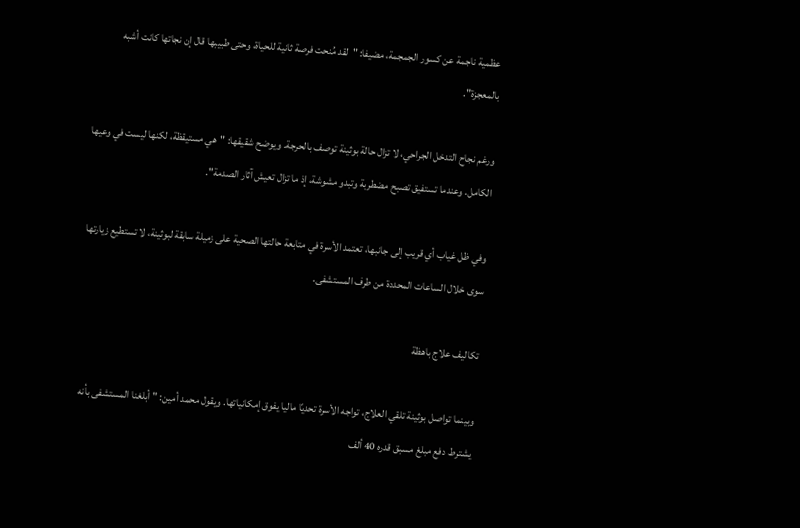عظمية ناجمة عن كسور الجمجمة، مضيفا: "لقد مُنحت فرصة ثانية للحياة، وحتى طبيبها قال إن نجاتها كانت أشبه بالمعجزة".

ورغم نجاح التدخل الجراحي، لا تزال حالة بوثينة توصف بالحرجة. ويوضح شقيقها: "هي مستيقظة، لكنها ليست في وعيها الكامل. وعندما تستفيق تصبح مضطربة وتبدو مشوشة، إذ ما تزال تعيش آثار الصدمة".

وفي ظل غياب أي قريب إلى جانبها، تعتمد الأسرة في متابعة حالتها الصحية على زميلة سابقة لبوثينة، لا تستطيع زيارتها سوى خلال الساعات المحددة من طرف المستشفى.

تكاليف علاج باهظة

وبينما تواصل بوثينة تلقي العلاج، تواجه الأسرة تحديًا ماليا يفوق إمكانياتها. ويقول محمد أمين: "أبلغنا المستشفى بأنه يشترط دفع مبلغ مسبق قدره 40 ألف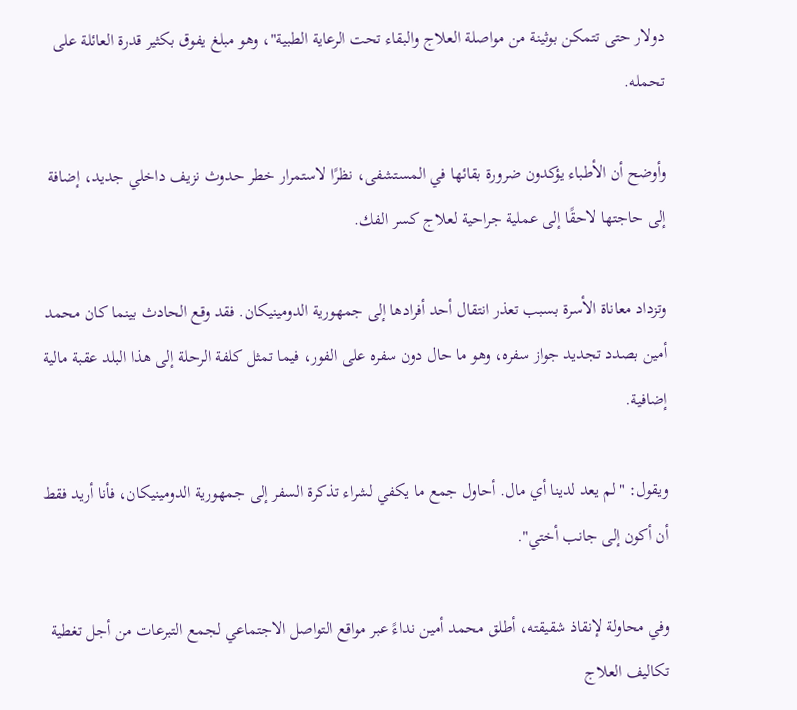دولار حتى تتمكن بوثينة من مواصلة العلاج والبقاء تحت الرعاية الطبية"، وهو مبلغ يفوق بكثير قدرة العائلة على تحمله.

وأوضح أن الأطباء يؤكدون ضرورة بقائها في المستشفى، نظرًا لاستمرار خطر حدوث نزيف داخلي جديد، إضافة إلى حاجتها لاحقًا إلى عملية جراحية لعلاج كسر الفك.

وتزداد معاناة الأسرة بسبب تعذر انتقال أحد أفرادها إلى جمهورية الدومينيكان. فقد وقع الحادث بينما كان محمد أمين بصدد تجديد جواز سفره، وهو ما حال دون سفره على الفور، فيما تمثل كلفة الرحلة إلى هذا البلد عقبة مالية إضافية.

ويقول: "لم يعد لدينا أي مال. أحاول جمع ما يكفي لشراء تذكرة السفر إلى جمهورية الدومينيكان، فأنا أريد فقط أن أكون إلى جانب أختي".

وفي محاولة لإنقاذ شقيقته، أطلق محمد أمين نداءً عبر مواقع التواصل الاجتماعي لجمع التبرعات من أجل تغطية تكاليف العلاج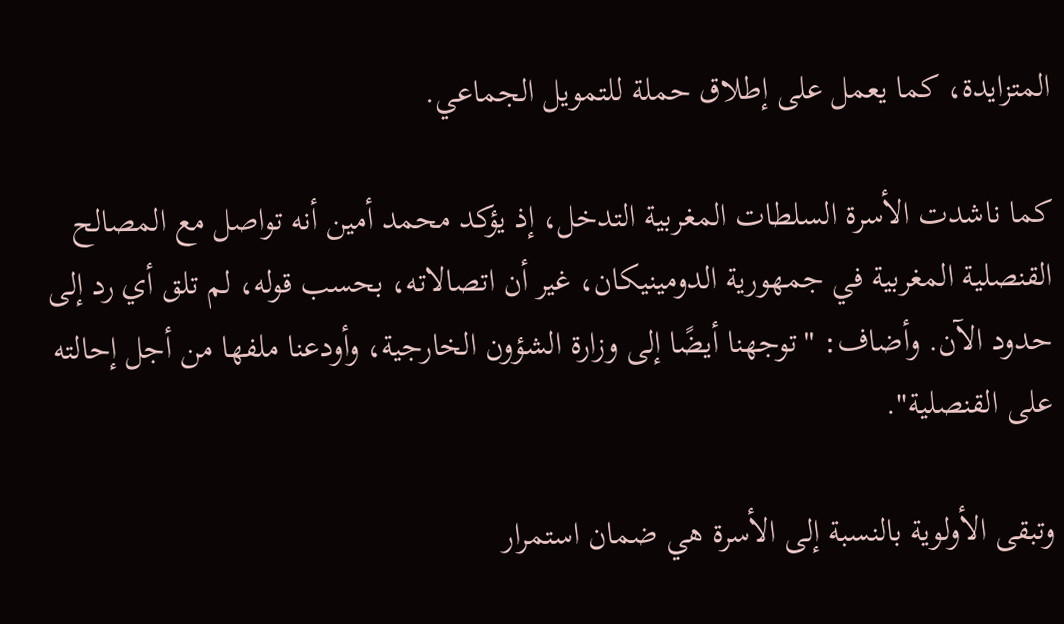المتزايدة، كما يعمل على إطلاق حملة للتمويل الجماعي.

كما ناشدت الأسرة السلطات المغربية التدخل، إذ يؤكد محمد أمين أنه تواصل مع المصالح القنصلية المغربية في جمهورية الدومينيكان، غير أن اتصالاته، بحسب قوله، لم تلق أي رد إلى حدود الآن. وأضاف: "توجهنا أيضًا إلى وزارة الشؤون الخارجية، وأودعنا ملفها من أجل إحالته على القنصلية".

وتبقى الأولوية بالنسبة إلى الأسرة هي ضمان استمرار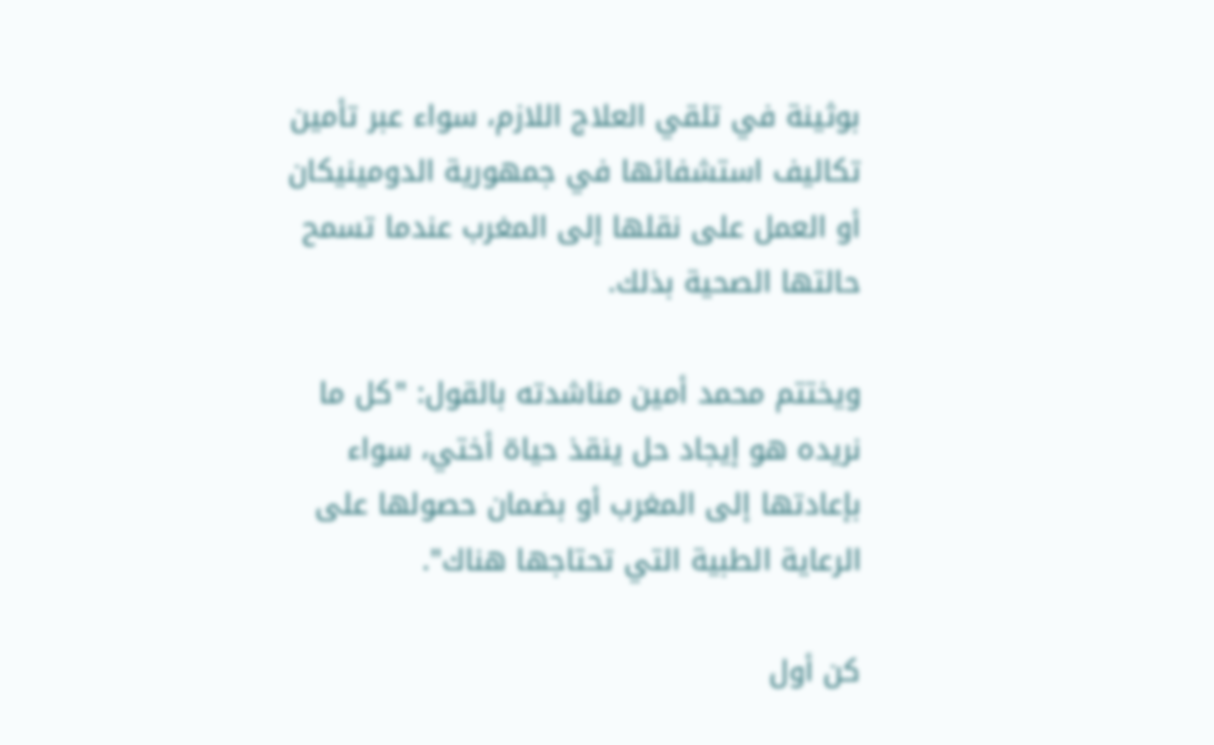بوثينة في تلقي العلاج اللازم، سواء عبر تأمين تكاليف استشفائها في جمهورية الدومينيكان أو العمل على نقلها إلى المغرب عندما تسمح حالتها الصحية بذلك.

ويختتم محمد أمين مناشدته بالقول: "كل ما نريده هو إيجاد حل ينقذ حياة أختي، سواء بإعادتها إلى المغرب أو بضمان حصولها على الرعاية الطبية التي تحتاجها هناك".

كن أول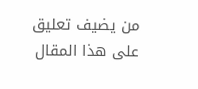من يضيف تعليق على هذا المقال